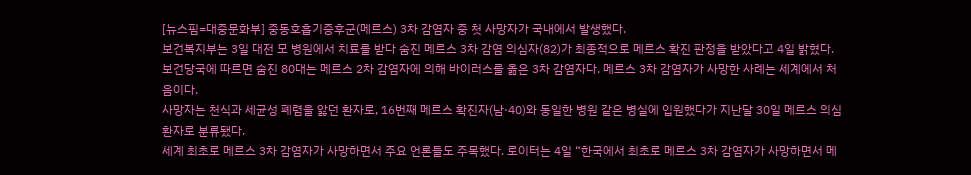[뉴스핌=대중문화부] 중동호흡기증후군(메르스) 3차 감염자 중 첫 사망자가 국내에서 발생했다.
보건복지부는 3일 대전 모 병원에서 치료를 받다 숨진 메르스 3차 감염 의심자(82)가 최종적으로 메르스 확진 판정을 받았다고 4일 밝혔다.
보건당국에 따르면 숨진 80대는 메르스 2차 감염자에 의해 바이러스를 옮은 3차 감염자다. 메르스 3차 감염자가 사망한 사례는 세계에서 처음이다.
사망자는 천식과 세균성 폐렴을 앓던 환자로, 16번째 메르스 확진자(남·40)와 동일한 병원 같은 병실에 입원했다가 지난달 30일 메르스 의심 환자로 분류됐다.
세계 최초로 메르스 3차 감염자가 사망하면서 주요 언론들도 주목했다. 로이터는 4일 “한국에서 최초로 메르스 3차 감염자가 사망하면서 메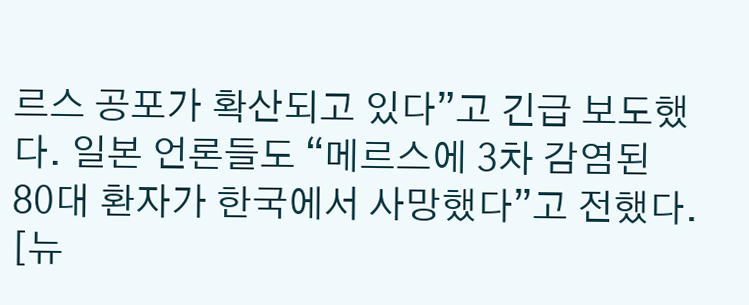르스 공포가 확산되고 있다”고 긴급 보도했다. 일본 언론들도 “메르스에 3차 감염된 80대 환자가 한국에서 사망했다”고 전했다.
[뉴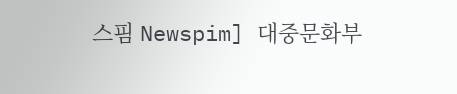스핌 Newspim] 대중문화부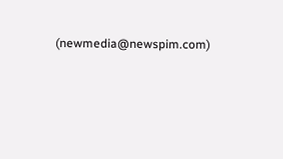(newmedia@newspim.com)